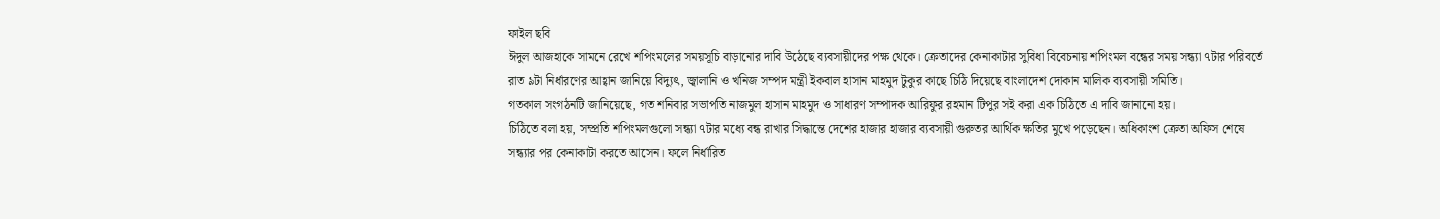ফাইল ছবি
ঈদুল আজহাকে সামনে রেখে শপিংমলের সময়সূচি বাড়ানোর দাবি উঠেছে ব্যবসায়ীদের পক্ষ থেকে। ক্রেতাদের কেনাকাটার সুবিধা বিবেচনায় শপিংমল বন্ধের সময় সন্ধ্যা ৭টার পরিবর্তে রাত ৯টা নির্ধারণের আহ্বান জানিয়ে বিদ্যুৎ, জ্বালানি ও খনিজ সম্পদ মন্ত্রী ইকবাল হাসান মাহমুদ টুকুর কাছে চিঠি দিয়েছে বাংলাদেশ দোকান মালিক ব্যবসায়ী সমিতি।
গতকাল সংগঠনটি জানিয়েছে, গত শনিবার সভাপতি নাজমুল হাসান মাহমুদ ও সাধারণ সম্পাদক আরিফুর রহমান টিপুর সই করা এক চিঠিতে এ দাবি জানানো হয়।
চিঠিতে বলা হয়, সম্প্রতি শপিংমলগুলো সন্ধ্যা ৭টার মধ্যে বন্ধ রাখার সিদ্ধান্তে দেশের হাজার হাজার ব্যবসায়ী গুরুতর আর্থিক ক্ষতির মুখে পড়েছেন। অধিকাংশ ক্রেতা অফিস শেষে সন্ধ্যার পর কেনাকাটা করতে আসেন। ফলে নির্ধারিত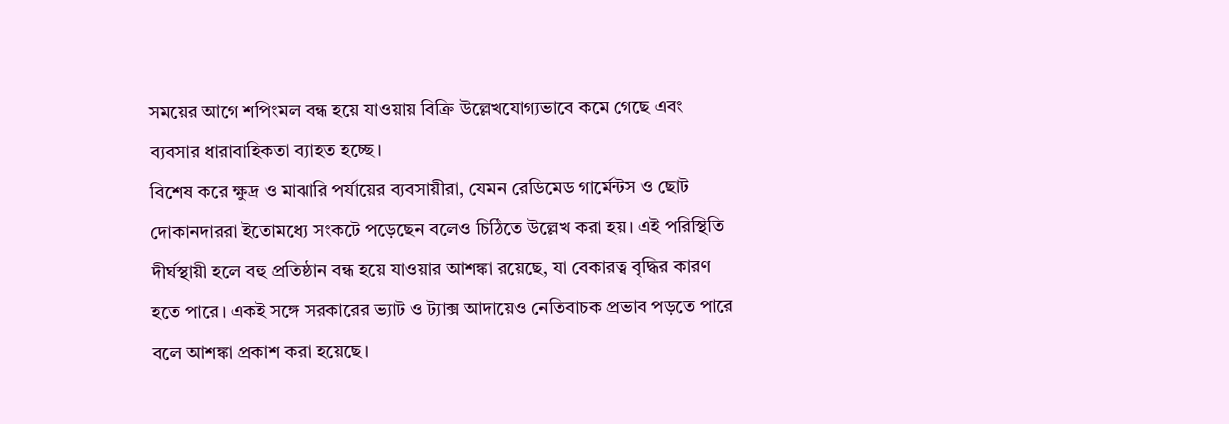সময়ের আগে শপিংমল বন্ধ হয়ে যাওয়ায় বিক্রি উল্লেখযোগ্যভাবে কমে গেছে এবং ব্যবসার ধারাবাহিকতা ব্যাহত হচ্ছে।
বিশেষ করে ক্ষুদ্র ও মাঝারি পর্যায়ের ব্যবসায়ীরা, যেমন রেডিমেড গার্মেন্টস ও ছোট দোকানদাররা ইতোমধ্যে সংকটে পড়েছেন বলেও চিঠিতে উল্লেখ করা হয়। এই পরিস্থিতি দীর্ঘস্থায়ী হলে বহু প্রতিষ্ঠান বন্ধ হয়ে যাওয়ার আশঙ্কা রয়েছে, যা বেকারত্ব বৃদ্ধির কারণ হতে পারে। একই সঙ্গে সরকারের ভ্যাট ও ট্যাক্স আদায়েও নেতিবাচক প্রভাব পড়তে পারে বলে আশঙ্কা প্রকাশ করা হয়েছে।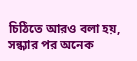চিঠিতে আরও বলা হয়, সন্ধ্যার পর অনেক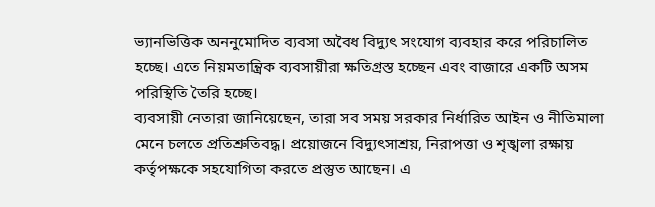ভ্যানভিত্তিক অননুমোদিত ব্যবসা অবৈধ বিদ্যুৎ সংযোগ ব্যবহার করে পরিচালিত হচ্ছে। এতে নিয়মতান্ত্রিক ব্যবসায়ীরা ক্ষতিগ্রস্ত হচ্ছেন এবং বাজারে একটি অসম পরিস্থিতি তৈরি হচ্ছে।
ব্যবসায়ী নেতারা জানিয়েছেন, তারা সব সময় সরকার নির্ধারিত আইন ও নীতিমালা মেনে চলতে প্রতিশ্রুতিবদ্ধ। প্রয়োজনে বিদ্যুৎসাশ্রয়, নিরাপত্তা ও শৃঙ্খলা রক্ষায় কর্তৃপক্ষকে সহযোগিতা করতে প্রস্তুত আছেন। এ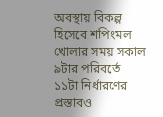অবস্থায় বিকল্প হিসেবে শপিংমল খোলার সময় সকাল ৯টার পরিবর্তে ১১টা নির্ধারণের প্রস্তাবও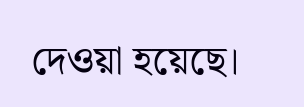দেওয়া হয়েছে।